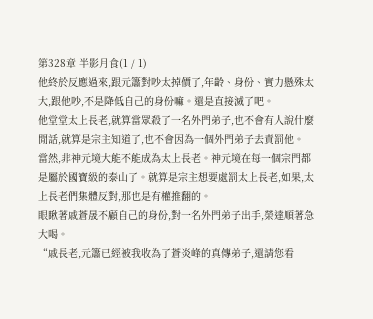第328章 半影月食(1 / 1)
他終於反應過來,跟元簫對吵太掉價了,年齡、身份、實力懸殊太大,跟他吵,不是降低自己的身份嘛。還是直接滅了吧。
他堂堂太上長老,就算當眾殺了一名外門弟子,也不會有人說什麼閒話,就算是宗主知道了,也不會因為一個外門弟子去責罰他。
當然,非神元境大能不能成為太上長老。神元境在每一個宗門都是屬於國寶級的泰山了。就算是宗主想要處罰太上長老,如果,太上長老們集體反對,那也是有權推翻的。
眼瞅著戚蒼晟不顧自己的身份,對一名外門弟子出手,榮達順著急大喝。
“戚長老,元簫已經被我收為了蒼炎峰的真傳弟子,還請您看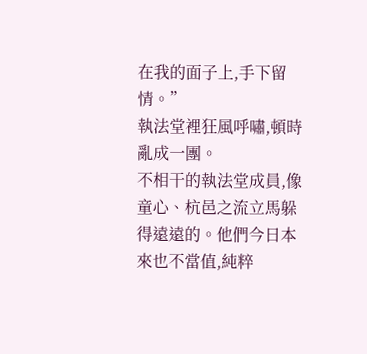在我的面子上,手下留情。”
執法堂裡狂風呼嘯,頓時亂成一團。
不相干的執法堂成員,像童心、杭邑之流立馬躲得遠遠的。他們今日本來也不當值,純粹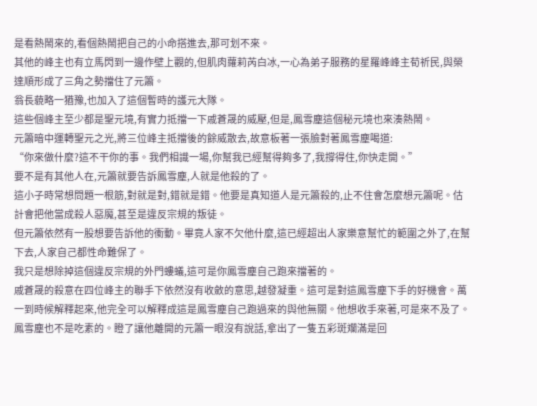是看熱鬧來的,看個熱鬧把自己的小命搭進去,那可划不來。
其他的峰主也有立馬閃到一邊作壁上觀的,但肌肉蘿莉芮白冰,一心為弟子服務的星羅峰峰主荀祈民,與榮達順形成了三角之勢擋住了元簫。
翁長藐略一猶豫,也加入了這個暫時的護元大隊。
這些個峰主至少都是聖元境,有實力抵擋一下戚蒼晟的威壓,但是,鳳雪塵這個秘元境也來湊熱鬧。
元簫暗中運轉聖元之光,將三位峰主抵擋後的餘威散去,故意板著一張臉對著鳳雪塵喝道:
“你來做什麼?這不干你的事。我們相識一場,你幫我已經幫得夠多了,我撐得住,你快走開。”
要不是有其他人在,元簫就要告訴鳳雪塵,人就是他殺的了。
這小子時常想問題一根筋,對就是對,錯就是錯。他要是真知道人是元簫殺的,止不住會怎麼想元簫呢。估計會把他當成殺人惡魔,甚至是違反宗規的叛徒。
但元簫依然有一股想要告訴他的衝動。畢竟人家不欠他什麼,這已經超出人家樂意幫忙的範圍之外了,在幫下去,人家自己都性命難保了。
我只是想除掉這個違反宗規的外門螻蟻,這可是你鳳雪塵自己跑來擋著的。
戚蒼晟的殺意在四位峰主的聯手下依然沒有收斂的意思,越發凝重。這可是對這鳳雪塵下手的好機會。萬一到時候解釋起來,他完全可以解釋成這是鳳雪塵自己跑過來的與他無關。他想收手來著,可是來不及了。
鳳雪塵也不是吃素的。瞪了讓他離開的元簫一眼沒有說話,拿出了一隻五彩斑斕滿是回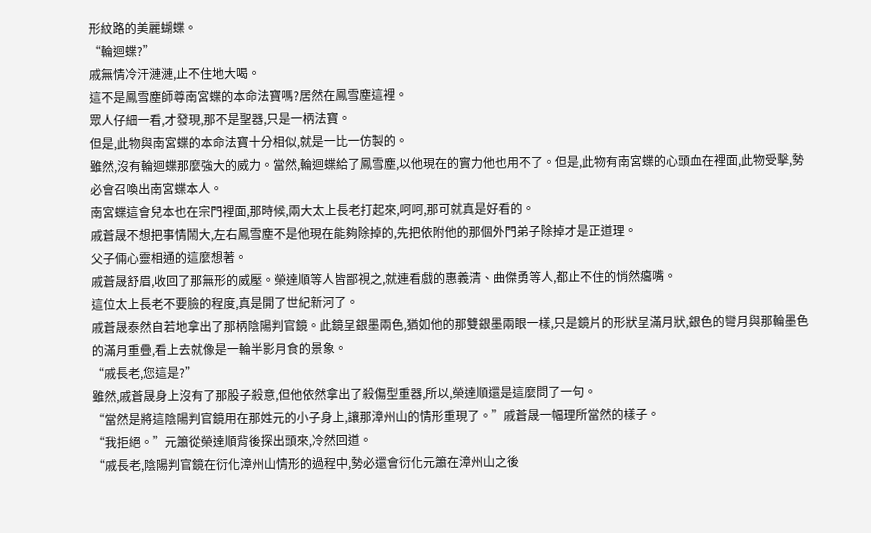形紋路的美麗蝴蝶。
“輪迴蝶?”
戚無情冷汗漣漣,止不住地大喝。
這不是鳳雪塵師尊南宮蝶的本命法寶嗎?居然在鳳雪塵這裡。
眾人仔細一看,才發現,那不是聖器,只是一柄法寶。
但是,此物與南宮蝶的本命法寶十分相似,就是一比一仿製的。
雖然,沒有輪迴蝶那麼強大的威力。當然,輪迴蝶給了鳳雪塵,以他現在的實力他也用不了。但是,此物有南宮蝶的心頭血在裡面,此物受擊,勢必會召喚出南宮蝶本人。
南宮蝶這會兒本也在宗門裡面,那時候,兩大太上長老打起來,呵呵,那可就真是好看的。
戚蒼晟不想把事情鬧大,左右鳳雪塵不是他現在能夠除掉的,先把依附他的那個外門弟子除掉才是正道理。
父子倆心靈相通的這麼想著。
戚蒼晟舒眉,收回了那無形的威壓。榮達順等人皆鄙視之,就連看戲的惠義清、曲傑勇等人,都止不住的悄然癟嘴。
這位太上長老不要臉的程度,真是開了世紀新河了。
戚蒼晟泰然自若地拿出了那柄陰陽判官鏡。此鏡呈銀墨兩色,猶如他的那雙銀墨兩眼一樣,只是鏡片的形狀呈滿月狀,銀色的彎月與那輪墨色的滿月重疊,看上去就像是一輪半影月食的景象。
“戚長老,您這是?”
雖然,戚蒼晟身上沒有了那股子殺意,但他依然拿出了殺傷型重器,所以,榮達順還是這麼問了一句。
“當然是將這陰陽判官鏡用在那姓元的小子身上,讓那漳州山的情形重現了。”戚蒼晟一幅理所當然的樣子。
“我拒絕。”元簫從榮達順背後探出頭來,冷然回道。
“戚長老,陰陽判官鏡在衍化漳州山情形的過程中,勢必還會衍化元簫在漳州山之後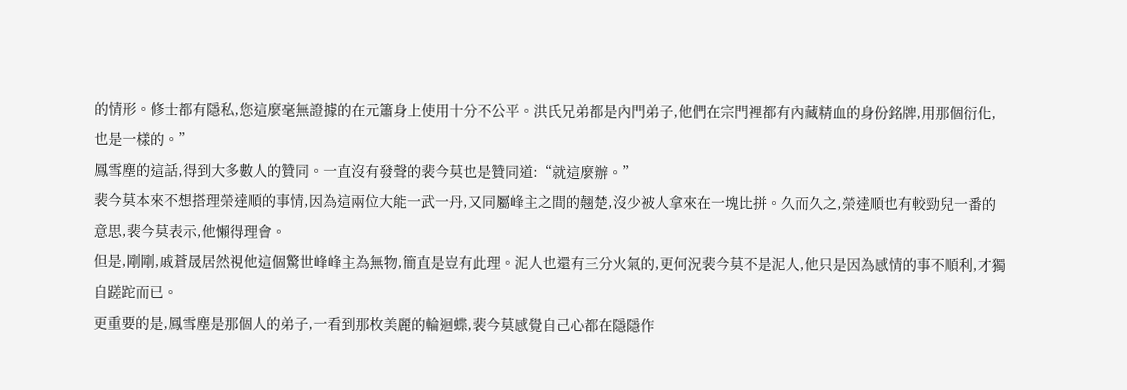的情形。修士都有隱私,您這麼毫無證據的在元簫身上使用十分不公平。洪氏兄弟都是內門弟子,他們在宗門裡都有內藏精血的身份銘牌,用那個衍化,也是一樣的。”
鳳雪塵的這話,得到大多數人的贊同。一直沒有發聲的裴今莫也是贊同道:“就這麼辦。”
裴今莫本來不想搭理榮達順的事情,因為這兩位大能一武一丹,又同屬峰主之間的翹楚,沒少被人拿來在一塊比拼。久而久之,榮達順也有較勁兒一番的意思,裴今莫表示,他懶得理會。
但是,剛剛,戚蒼晟居然視他這個驚世峰峰主為無物,簡直是豈有此理。泥人也還有三分火氣的,更何況裴今莫不是泥人,他只是因為感情的事不順利,才獨自蹉跎而已。
更重要的是,鳳雪塵是那個人的弟子,一看到那枚美麗的輪迴蝶,裴今莫感覺自己心都在隱隱作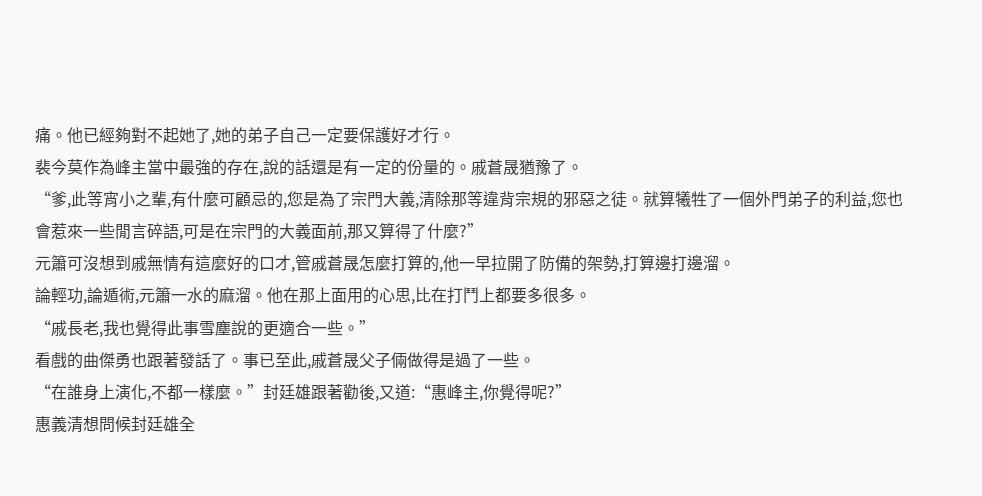痛。他已經夠對不起她了,她的弟子自己一定要保護好才行。
裴今莫作為峰主當中最強的存在,說的話還是有一定的份量的。戚蒼晟猶豫了。
“爹,此等宵小之輩,有什麼可顧忌的,您是為了宗門大義,清除那等違背宗規的邪惡之徒。就算犧牲了一個外門弟子的利益,您也會惹來一些閒言碎語,可是在宗門的大義面前,那又算得了什麼?”
元簫可沒想到戚無情有這麼好的口才,管戚蒼晟怎麼打算的,他一早拉開了防備的架勢,打算邊打邊溜。
論輕功,論遁術,元簫一水的麻溜。他在那上面用的心思,比在打鬥上都要多很多。
“戚長老,我也覺得此事雪塵說的更適合一些。”
看戲的曲傑勇也跟著發話了。事已至此,戚蒼晟父子倆做得是過了一些。
“在誰身上演化,不都一樣麼。”封廷雄跟著勸後,又道:“惠峰主,你覺得呢?”
惠義清想問候封廷雄全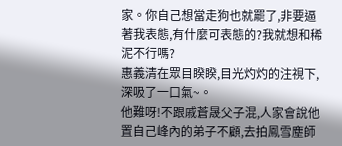家。你自己想當走狗也就罷了,非要逼著我表態,有什麼可表態的?我就想和稀泥不行嗎?
惠義清在眾目睽睽,目光灼灼的注視下,深吸了一口氣~。
他難呀!不跟戚蒼晟父子混,人家會說他置自己峰內的弟子不顧,去拍鳳雪塵師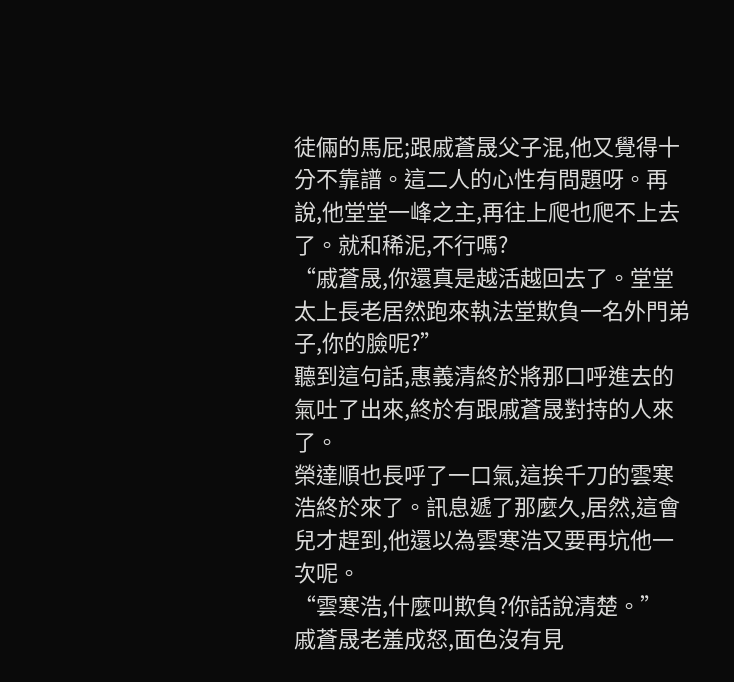徒倆的馬屁;跟戚蒼晟父子混,他又覺得十分不靠譜。這二人的心性有問題呀。再說,他堂堂一峰之主,再往上爬也爬不上去了。就和稀泥,不行嗎?
“戚蒼晟,你還真是越活越回去了。堂堂太上長老居然跑來執法堂欺負一名外門弟子,你的臉呢?”
聽到這句話,惠義清終於將那口呼進去的氣吐了出來,終於有跟戚蒼晟對持的人來了。
榮達順也長呼了一口氣,這挨千刀的雲寒浩終於來了。訊息遞了那麼久,居然,這會兒才趕到,他還以為雲寒浩又要再坑他一次呢。
“雲寒浩,什麼叫欺負?你話說清楚。”
戚蒼晟老羞成怒,面色沒有見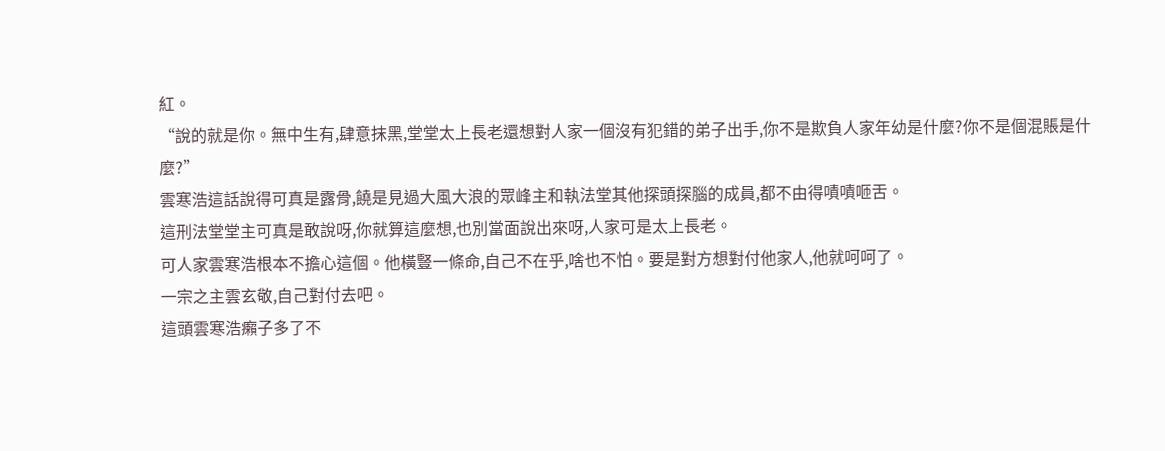紅。
“說的就是你。無中生有,肆意抹黑,堂堂太上長老還想對人家一個沒有犯錯的弟子出手,你不是欺負人家年幼是什麼?你不是個混賬是什麼?”
雲寒浩這話說得可真是露骨,饒是見過大風大浪的眾峰主和執法堂其他探頭探腦的成員,都不由得嘖嘖咂舌。
這刑法堂堂主可真是敢說呀,你就算這麼想,也別當面說出來呀,人家可是太上長老。
可人家雲寒浩根本不擔心這個。他橫豎一條命,自己不在乎,啥也不怕。要是對方想對付他家人,他就呵呵了。
一宗之主雲玄敬,自己對付去吧。
這頭雲寒浩癩子多了不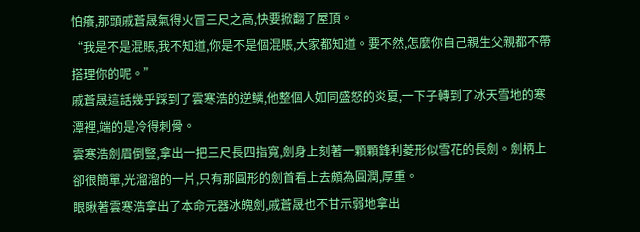怕癢,那頭戚蒼晟氣得火冒三尺之高,快要掀翻了屋頂。
“我是不是混賬,我不知道,你是不是個混賬,大家都知道。要不然,怎麼你自己親生父親都不帶搭理你的呢。”
戚蒼晟這話幾乎踩到了雲寒浩的逆鱗,他整個人如同盛怒的炎夏,一下子轉到了冰天雪地的寒潭裡,端的是冷得刺骨。
雲寒浩劍眉倒豎,拿出一把三尺長四指寬,劍身上刻著一顆顆鋒利菱形似雪花的長劍。劍柄上卻很簡單,光溜溜的一片,只有那圓形的劍首看上去頗為圓潤,厚重。
眼瞅著雲寒浩拿出了本命元器冰魄劍,戚蒼晟也不甘示弱地拿出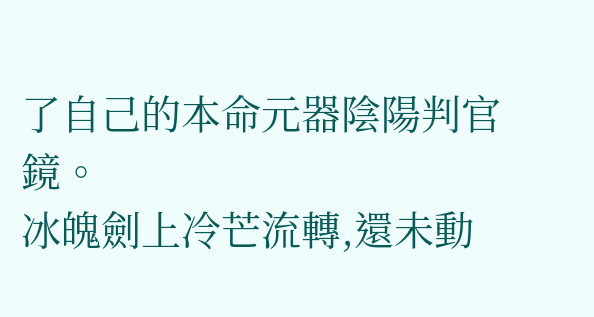了自己的本命元器陰陽判官鏡。
冰魄劍上冷芒流轉,還未動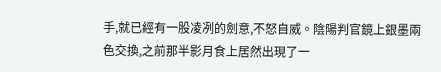手,就已經有一股凌冽的劍意,不怒自威。陰陽判官鏡上銀墨兩色交換,之前那半影月食上居然出現了一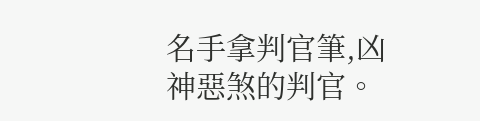名手拿判官筆,凶神惡煞的判官。